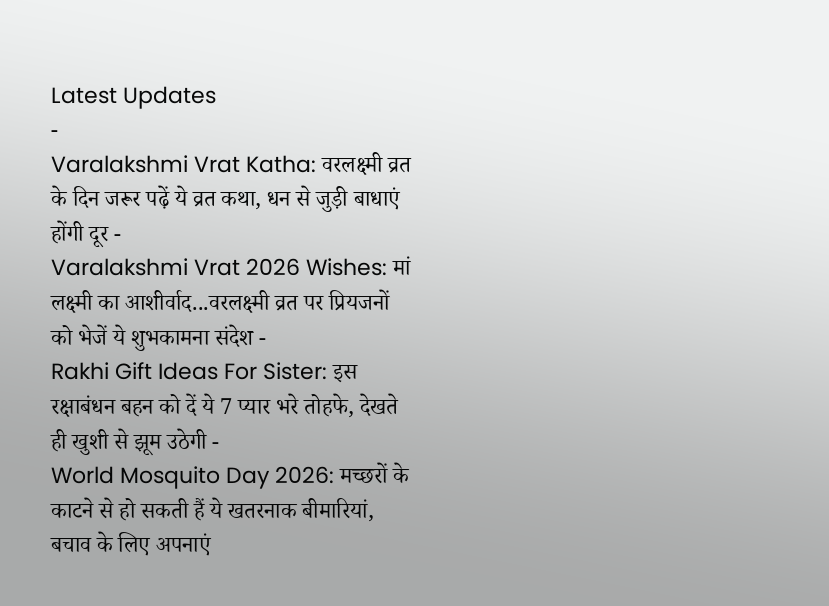Latest Updates
-
Varalakshmi Vrat Katha: वरलक्ष्मी व्रत के दिन जरूर पढ़ें ये व्रत कथा, धन से जुड़ी बाधाएं होंगी दूर -
Varalakshmi Vrat 2026 Wishes: मां लक्ष्मी का आशीर्वाद...वरलक्ष्मी व्रत पर प्रियजनों को भेजें ये शुभकामना संदेश -
Rakhi Gift Ideas For Sister: इस रक्षाबंधन बहन को दें ये 7 प्यार भरे तोहफे, देखते ही खुशी से झूम उठेगी -
World Mosquito Day 2026: मच्छरों के काटने से हो सकती हैं ये खतरनाक बीमारियां, बचाव के लिए अपनाएं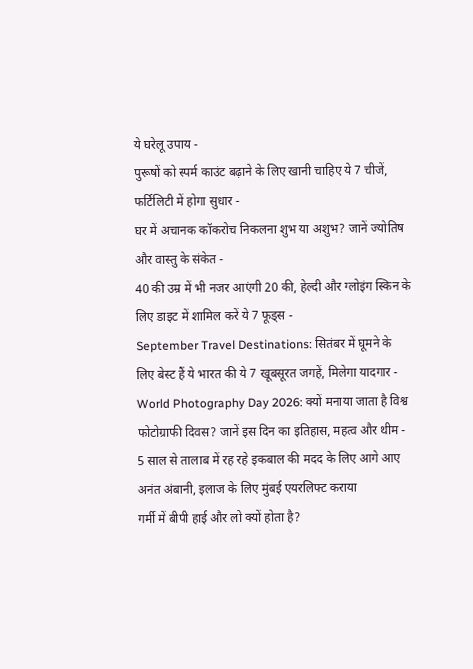ये घरेलू उपाय -
पुरूषों को स्पर्म काउंट बढ़ाने के लिए खानी चाहिए ये 7 चीजें, फर्टिलिटी में होगा सुधार -
घर में अचानक कॉकरोच निकलना शुभ या अशुभ? जानें ज्योतिष और वास्तु के संकेत -
40 की उम्र में भी नजर आएंगी 20 की, हेल्दी और ग्लोइंग स्किन के लिए डाइट में शामिल करें ये 7 फूड्स -
September Travel Destinations: सितंबर में घूमने के लिए बेस्ट हैं ये भारत की ये 7 खूबसूरत जगहें, मिलेगा यादगार -
World Photography Day 2026: क्यों मनाया जाता है विश्व फोटोग्राफी दिवस? जानें इस दिन का इतिहास, महत्व और थीम -
5 साल से तालाब में रह रहे इकबाल की मदद के लिए आगे आए अनंत अंबानी, इलाज के लिए मुंबई एयरलिफ्ट कराया
गर्मी में बीपी हाई और लो क्यों होता है?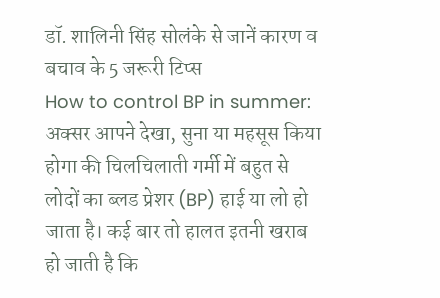डॉ. शालिनी सिंह सोलंके से जानें कारण व बचाव के 5 जरूरी टिप्स
How to control BP in summer: अक्सर आपने देखा, सुना या महसूस किया होगा की चिलचिलाती गर्मी में बहुत से लोदों का ब्लड प्रेशर (BP) हाई या लो हो जाता है। कई बार तो हालत इतनी खराब हो जाती है कि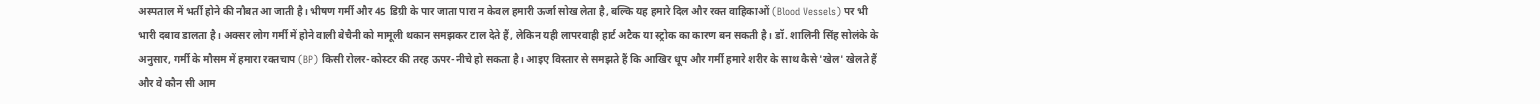अस्पताल में भर्ती होने की नौबत आ जाती है। भीषण गर्मी और 45 डिग्री के पार जाता पारा न केवल हमारी ऊर्जा सोख लेता है, बल्कि यह हमारे दिल और रक्त वाहिकाओं (Blood Vessels) पर भी भारी दबाव डालता है। अक्सर लोग गर्मी में होने वाली बेचैनी को मामूली थकान समझकर टाल देते हैं, लेकिन यही लापरवाही हार्ट अटैक या स्ट्रोक का कारण बन सकती है। डॉ. शालिनी सिंह सोलंके के अनुसार, गर्मी के मौसम में हमारा रक्तचाप (BP) किसी रोलर-कोस्टर की तरह ऊपर-नीचे हो सकता है। आइए विस्तार से समझते हैं कि आखिर धूप और गर्मी हमारे शरीर के साथ कैसे 'खेल' खेलते हैं और वे कौन सी आम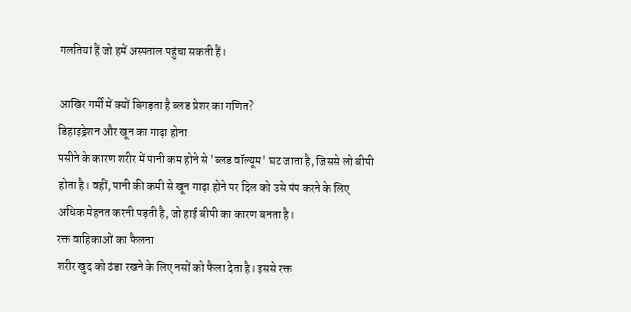गलतियां हैं जो हमें अस्पताल पहुंचा सकती हैं।

आखिर गर्मी में क्यों बिगड़ता है ब्लड प्रेशर का गणित?
डिहाइड्रेशन और खून का गाढ़ा होना
पसीने के कारण शरीर में पानी कम होने से 'ब्लड वॉल्यूम' घट जाता है, जिससे लो बीपी होता है। वहीं, पानी की कमी से खून गाढ़ा होने पर दिल को उसे पंप करने के लिए अधिक मेहनत करनी पड़ती है, जो हाई बीपी का कारण बनता है।
रक्त वाहिकाओं का फैलना
शरीर खुद को ठंडा रखने के लिए नसों को फैला देता है। इससे रक्त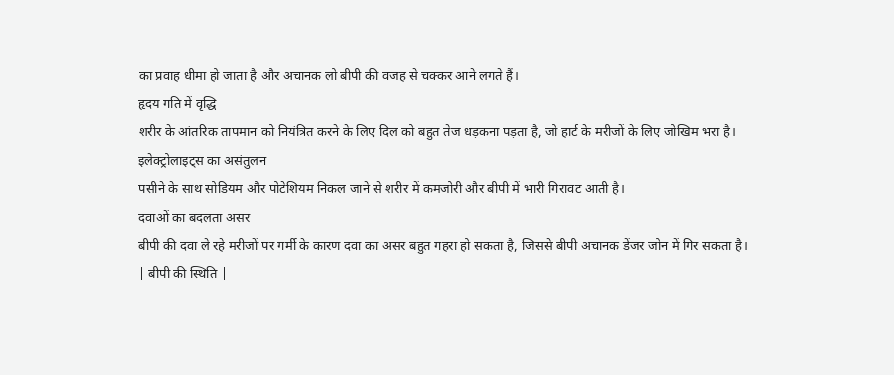का प्रवाह धीमा हो जाता है और अचानक लो बीपी की वजह से चक्कर आने लगते हैं।
हृदय गति में वृद्धि
शरीर के आंतरिक तापमान को नियंत्रित करने के लिए दिल को बहुत तेज धड़कना पड़ता है, जो हार्ट के मरीजों के लिए जोखिम भरा है।
इलेक्ट्रोलाइट्स का असंतुलन
पसीने के साथ सोडियम और पोटेशियम निकल जाने से शरीर में कमजोरी और बीपी में भारी गिरावट आती है।
दवाओं का बदलता असर
बीपी की दवा ले रहे मरीजों पर गर्मी के कारण दवा का असर बहुत गहरा हो सकता है, जिससे बीपी अचानक डेंजर जोन में गिर सकता है।
| बीपी की स्थिति |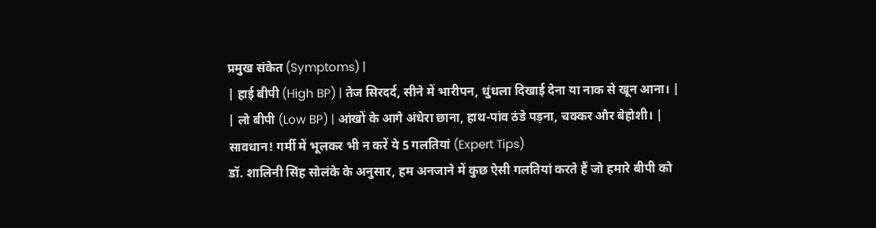प्रमुख संकेत (Symptoms) |
| हाई बीपी (High BP) | तेज सिरदर्द, सीने में भारीपन, धुंधला दिखाई देना या नाक से खून आना। |
| लो बीपी (Low BP) | आंखों के आगे अंधेरा छाना, हाथ-पांव ठंडे पड़ना, चक्कर और बेहोशी। |
सावधान! गर्मी में भूलकर भी न करें ये 5 गलतियां (Expert Tips)
डॉ. शालिनी सिंह सोलंके के अनुसार, हम अनजाने में कुछ ऐसी गलतियां करते हैं जो हमारे बीपी को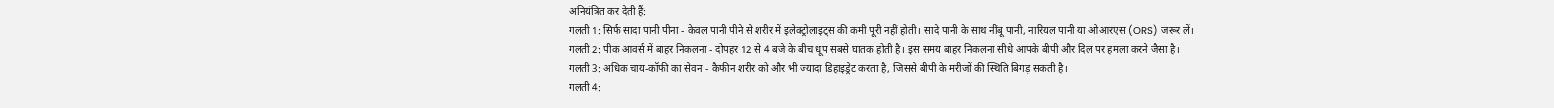अनियंत्रित कर देती हैं:
गलती 1: सिर्फ सादा पानी पीना - केवल पानी पीने से शरीर में इलेक्ट्रोलाइट्स की कमी पूरी नहीं होती। सादे पानी के साथ नींबू पानी, नारियल पानी या ओआरएस (ORS) जरूर लें।
गलती 2: पीक आवर्स में बाहर निकलना - दोपहर 12 से 4 बजे के बीच धूप सबसे घातक होती है। इस समय बाहर निकलना सीधे आपके बीपी और दिल पर हमला करने जैसा है।
गलती 3: अधिक चाय-कॉफी का सेवन - कैफीन शरीर को और भी ज्यादा डिहाइड्रेट करता है, जिससे बीपी के मरीजों की स्थिति बिगड़ सकती है।
गलती 4: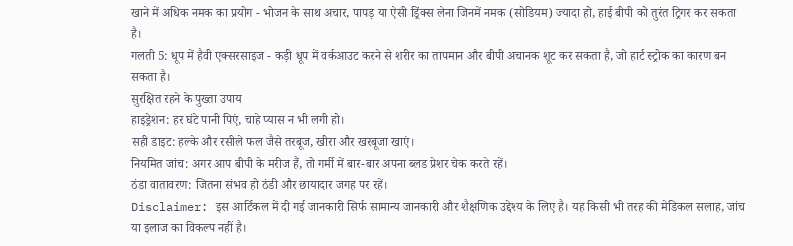खाने में अधिक नमक का प्रयोग - भोजन के साथ अचार, पापड़ या ऐसी ड्रिंक्स लेना जिनमें नमक (सोडियम) ज्यादा हो, हाई बीपी को तुरंत ट्रिगर कर सकता है।
गलती 5: धूप में हैवी एक्सरसाइज - कड़ी धूप में वर्कआउट करने से शरीर का तापमान और बीपी अचानक शूट कर सकता है, जो हार्ट स्ट्रोक का कारण बन सकता है।
सुरक्षित रहने के पुख्ता उपाय
हाइड्रेशन: हर घंटे पानी पिएं, चाहे प्यास न भी लगी हो।
सही डाइट: हल्के और रसीले फल जैसे तरबूज, खीरा और खरबूजा खाएं।
नियमित जांच: अगर आप बीपी के मरीज हैं, तो गर्मी में बार-बार अपना ब्लड प्रेशर चेक करते रहें।
ठंडा वातावरण: जितना संभव हो ठंडी और छायादार जगह पर रहें।
Disclaimer: इस आर्टिकल में दी गई जानकारी सिर्फ सामान्य जानकारी और शैक्षणिक उद्देश्य के लिए है। यह किसी भी तरह की मेडिकल सलाह, जांच या इलाज का विकल्प नहीं है।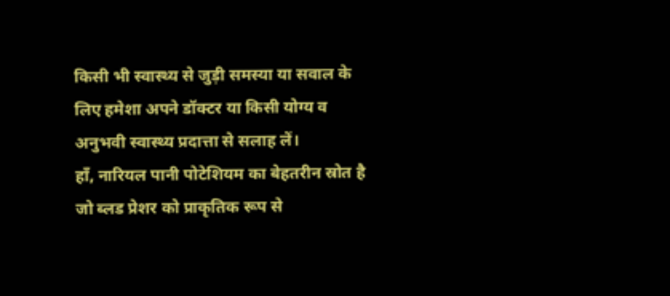किसी भी स्वास्थ्य से जुड़ी समस्या या सवाल के लिए हमेशा अपने डॉक्टर या किसी योग्य व अनुभवी स्वास्थ्य प्रदात्ता से सलाह लें।
हाँ, नारियल पानी पोटेशियम का बेहतरीन स्रोत है जो ब्लड प्रेशर को प्राकृतिक रूप से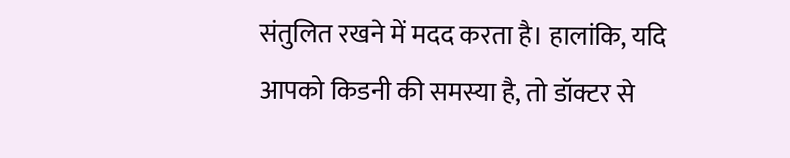संतुलित रखने में मदद करता है। हालांकि, यदि आपको किडनी की समस्या है, तो डॉक्टर से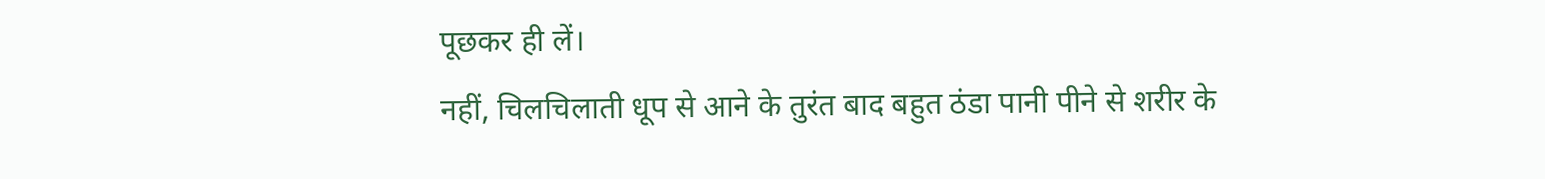पूछकर ही लें।
नहीं, चिलचिलाती धूप से आने के तुरंत बाद बहुत ठंडा पानी पीने से शरीर के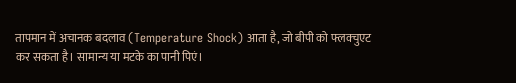तापमान में अचानक बदलाव (Temperature Shock) आता है, जो बीपी को फ्लक्चुएट कर सकता है। सामान्य या मटके का पानी पिएं।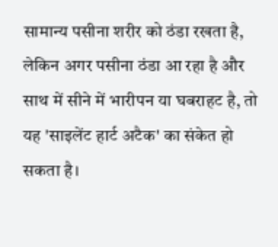सामान्य पसीना शरीर को ठंडा रखता है, लेकिन अगर पसीना ठंडा आ रहा है और साथ में सीने में भारीपन या घबराहट है, तो यह 'साइलेंट हार्ट अटैक' का संकेत हो सकता है।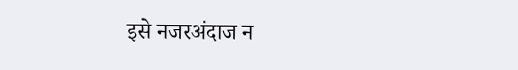इसे नजरअंदाज न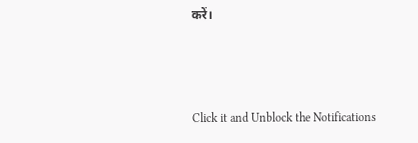करें।



Click it and Unblock the Notifications